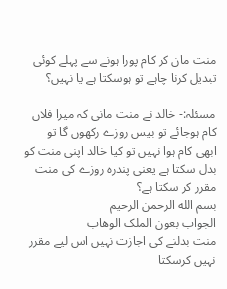منت مان کر کام پورا ہونے سے پہلے کوئی تبدیل کرنا چاہے تو ہوسکتا ہے یا نہیں؟

مسئلہ:- خالد نے منت مانی کہ میرا فلاں کام ہوجائے تو بیس روزے رکھوں گا تو ابھی کام ہوا نہیں تو کیا خالد اپنی منت کو بدل سکتا ہے یعنی پندرہ روزے کی منت مقرر کر سکتا ہے؟
بسم الله الرحمن الرحیم
الجواب بعون الملک الوھاب
منت بدلنے کی اجازت نہیں اس لیے مقرر نہیں کرسکتا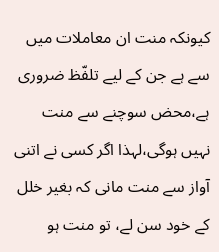کیونکہ منت ان معاملات میں سے ہے جن کے لیے تلفّظ ضروری ہے،محض سوچنے سے منت نہیں ہوگی،لہذا اگر کسی نے اتنی آواز سے منت مانی کہ بغیر خلل کے خود سن لے، تو منت ہو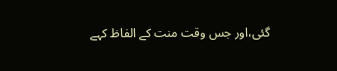گئی،اور جس وقت منت کے الفاظ کہے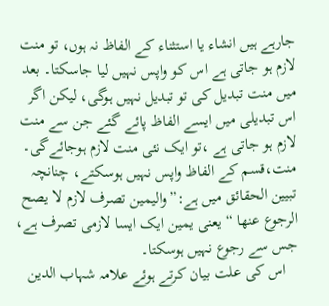جارہے ہیں انشاء یا استثناء کے الفاظ نہ ہوں، تو منت لازم ہو جاتی ہے اس کو واپس نہیں لیا جاسکتا۔ بعد میں منت تبدیل کی تو تبدیل نہیں ہوگی، لیکن اگر اس تبدیلی میں ایسے الفاظ پائے گئے جن سے منت لازم ہو جاتی ہے ،تو ایک نئی منت لازم ہوجائےگی۔
منت،قسم کے الفاظ واپس نہیں ہوسکتے، چنانچہ تبیین الحقائق میں ہے:”واليمين تصرف لازم لا يصح الرجوع عنها “یعنی یمین ایک ایسا لازمی تصرف ہے، جس سے رجوع نہیں ہوسکتا۔
   اس کی علت بیان کرتے ہوئے علامہ شہاب الدین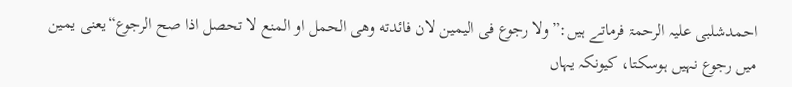احمدشلبی علیہ الرحمۃ فرماتے ہیں:”ولا رجوع فی اليمين لان فائدته وهی الحمل او المنع لا تحصل اذا صح الرجوع“یعنی یمین میں رجوع نہیں ہوسکتا، کیونکہ یہاں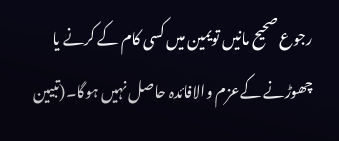رجوع صحیح مانیں تویمین میں کسی کام کے کرنے یا چھوڑنے کےعزم والافائدہ حاصل نہیں ہوگا۔(تبیین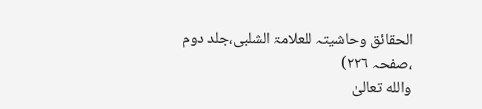الحقائق وحاشیتہ للعلامۃ الشلبی،جلد دوم ،صفحہ ۲۲٦)
والله تعالیٰ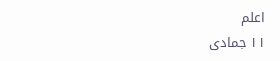اعلم
۱۱ جمادی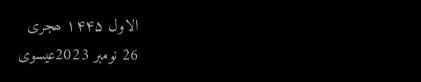الاول ۱۴۴۵ ھجری
26 نومبر 2023عیسوی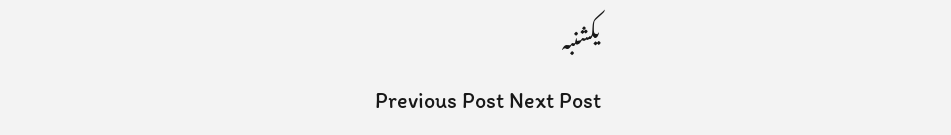یکشنبہ
Previous Post Next Post